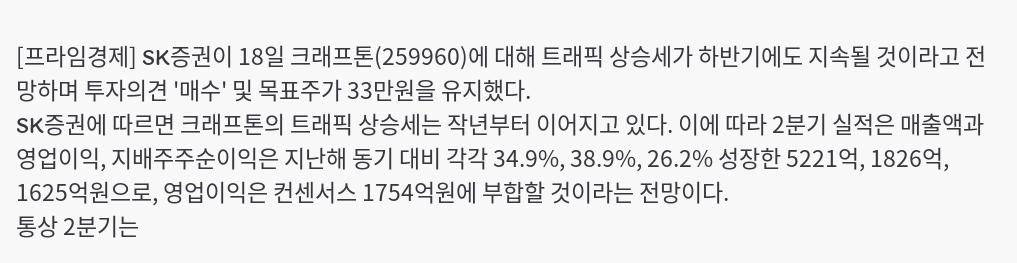[프라임경제] SK증권이 18일 크래프톤(259960)에 대해 트래픽 상승세가 하반기에도 지속될 것이라고 전망하며 투자의견 '매수' 및 목표주가 33만원을 유지했다.
SK증권에 따르면 크래프톤의 트래픽 상승세는 작년부터 이어지고 있다. 이에 따라 2분기 실적은 매출액과 영업이익, 지배주주순이익은 지난해 동기 대비 각각 34.9%, 38.9%, 26.2% 성장한 5221억, 1826억, 1625억원으로, 영업이익은 컨센서스 1754억원에 부합할 것이라는 전망이다.
통상 2분기는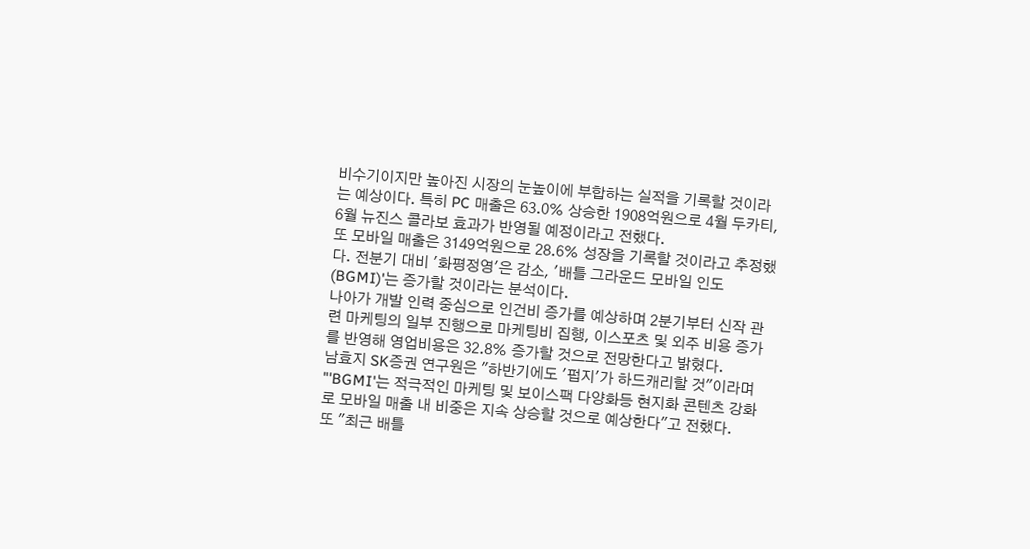비수기이지만 높아진 시장의 눈높이에 부합하는 실적을 기록할 것이라는 예상이다. 특히 PC 매출은 63.0% 상승한 1908억원으로 4월 두카티, 6월 뉴진스 콜라보 효과가 반영될 예정이라고 전했다.
또 모바일 매출은 3149억원으로 28.6% 성장을 기록할 것이라고 추정했다. 전분기 대비 '화평정영'은 감소, '배틀 그라운드 모바일 인도(BGMI)'는 증가할 것이라는 분석이다.
나아가 개발 인력 중심으로 인건비 증가를 예상하며 2분기부터 신작 관련 마케팅의 일부 진행으로 마케팅비 집행, 이스포츠 및 외주 비용 증가를 반영해 영업비용은 32.8% 증가할 것으로 전망한다고 밝혔다.
남효지 SK증권 연구원은 "하반기에도 '펍지'가 하드캐리할 것"이라며 "'BGMI'는 적극적인 마케팅 및 보이스팩 다양화등 현지화 콘텐츠 강화로 모바일 매출 내 비중은 지속 상승할 것으로 예상한다"고 전했다.
또 "최근 배틀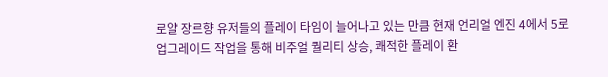로얄 장르향 유저들의 플레이 타임이 늘어나고 있는 만큼 현재 언리얼 엔진 4에서 5로 업그레이드 작업을 통해 비주얼 퀄리티 상승, 쾌적한 플레이 환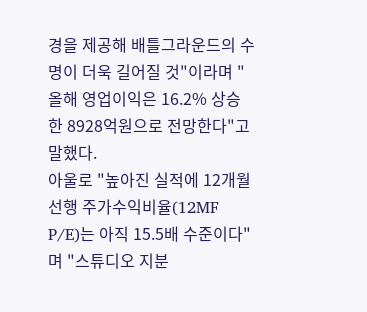경을 제공해 배틀그라운드의 수명이 더욱 길어질 것"이라며 "올해 영업이익은 16.2% 상승한 8928억원으로 전망한다"고 말했다.
아울로 "높아진 실적에 12개월 선행 주가수익비율(12MF P/E)는 아직 15.5배 수준이다"며 "스튜디오 지분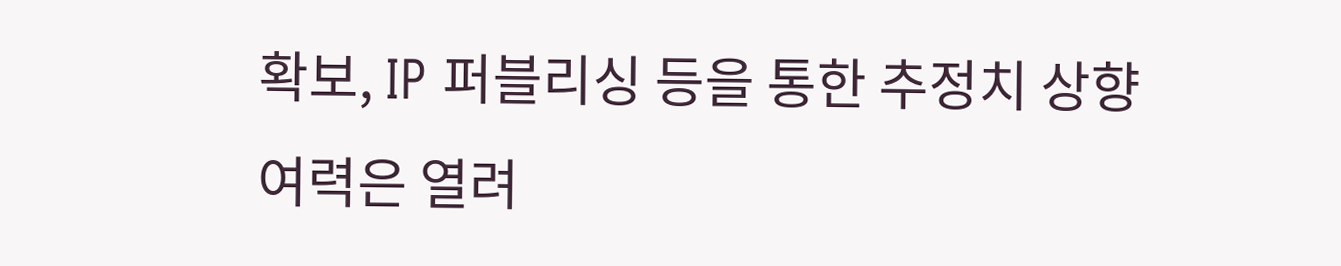확보, IP 퍼블리싱 등을 통한 추정치 상향 여력은 열려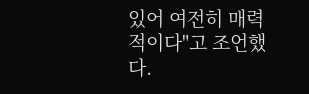있어 여전히 매력적이다"고 조언했다.